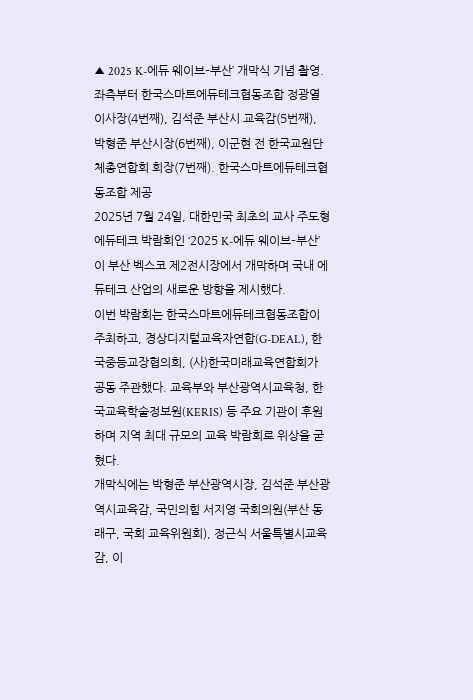▲ 2025 K-에듀 웨이브–부산’ 개막식 기념 촬영. 좌측부터 한국스마트에듀테크협동조합 정광열 이사장(4번째), 김석준 부산시 교육감(5번째), 박형준 부산시장(6번째), 이군현 전 한국교원단체총연합회 회장(7번째). 한국스마트에듀테크협동조합 제공
2025년 7월 24일, 대한민국 최초의 교사 주도형 에듀테크 박람회인 ‘2025 K-에듀 웨이브–부산’이 부산 벡스코 제2전시장에서 개막하며 국내 에듀테크 산업의 새로운 방향을 제시했다.
이번 박람회는 한국스마트에듀테크협동조합이 주최하고, 경상디지털교육자연합(G-DEAL), 한국중등교장협의회, (사)한국미래교육연합회가 공동 주관했다. 교육부와 부산광역시교육청, 한국교육학술정보원(KERIS) 등 주요 기관이 후원하며 지역 최대 규모의 교육 박람회로 위상을 굳혔다.
개막식에는 박형준 부산광역시장, 김석준 부산광역시교육감, 국민의힘 서지영 국회의원(부산 동래구, 국회 교육위원회), 정근식 서울특별시교육감, 이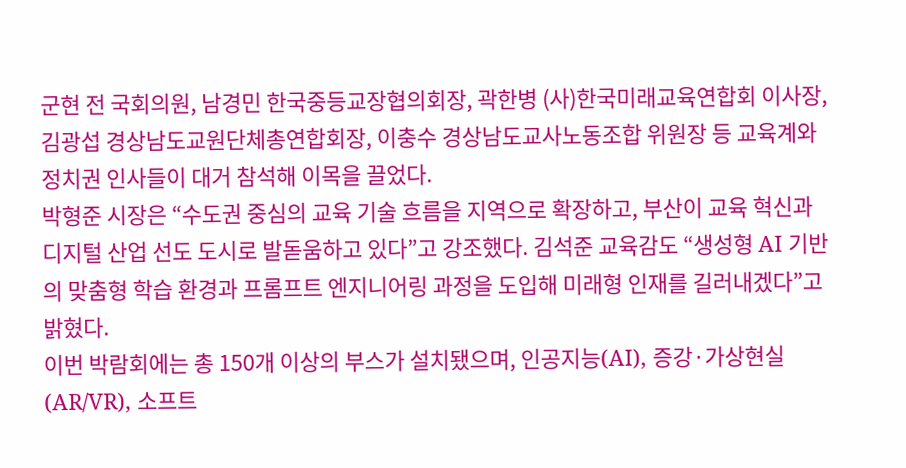군현 전 국회의원, 남경민 한국중등교장협의회장, 곽한병 (사)한국미래교육연합회 이사장, 김광섭 경상남도교원단체총연합회장, 이충수 경상남도교사노동조합 위원장 등 교육계와 정치권 인사들이 대거 참석해 이목을 끌었다.
박형준 시장은 “수도권 중심의 교육 기술 흐름을 지역으로 확장하고, 부산이 교육 혁신과 디지털 산업 선도 도시로 발돋움하고 있다”고 강조했다. 김석준 교육감도 “생성형 AI 기반의 맞춤형 학습 환경과 프롬프트 엔지니어링 과정을 도입해 미래형 인재를 길러내겠다”고 밝혔다.
이번 박람회에는 총 150개 이상의 부스가 설치됐으며, 인공지능(AI), 증강·가상현실(AR/VR), 소프트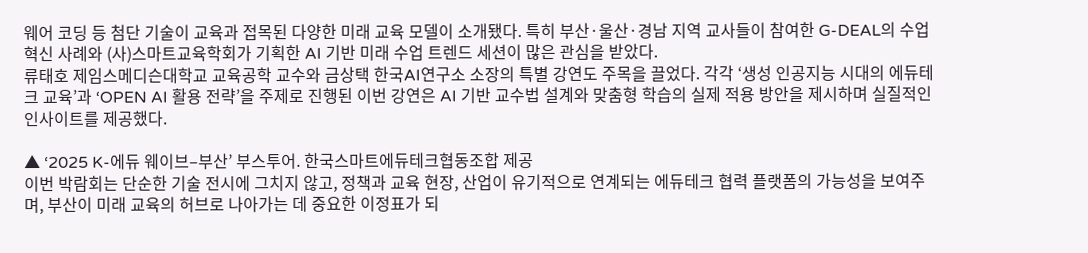웨어 코딩 등 첨단 기술이 교육과 접목된 다양한 미래 교육 모델이 소개됐다. 특히 부산·울산·경남 지역 교사들이 참여한 G-DEAL의 수업 혁신 사례와 (사)스마트교육학회가 기획한 AI 기반 미래 수업 트렌드 세션이 많은 관심을 받았다.
류태호 제임스메디슨대학교 교육공학 교수와 금상택 한국AI연구소 소장의 특별 강연도 주목을 끌었다. 각각 ‘생성 인공지능 시대의 에듀테크 교육’과 ‘OPEN AI 활용 전략’을 주제로 진행된 이번 강연은 AI 기반 교수법 설계와 맞춤형 학습의 실제 적용 방안을 제시하며 실질적인 인사이트를 제공했다.

▲ ‘2025 K-에듀 웨이브–부산’ 부스투어. 한국스마트에듀테크협동조합 제공
이번 박람회는 단순한 기술 전시에 그치지 않고, 정책과 교육 현장, 산업이 유기적으로 연계되는 에듀테크 협력 플랫폼의 가능성을 보여주며, 부산이 미래 교육의 허브로 나아가는 데 중요한 이정표가 되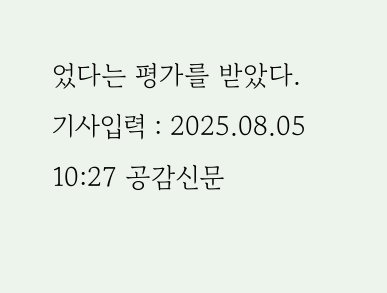었다는 평가를 받았다.
기사입력 : 2025.08.05 10:27 공감신문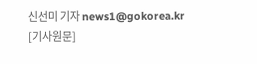신선미 기자 news1@gokorea.kr [기사원문]